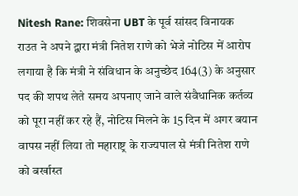Nitesh Rane: शिवसेना UBT के पूर्व सांसद विनायक राउत ने अपने द्वारा मंत्री नितेश राणे को भेजे नोटिस में आरोप लगाया है कि मंत्री ने संविधान के अनुच्छेद 164(3) के अनुसार पद की शपथ लेते समय अपनाए जाने वाले संवैधानिक कर्तव्य को पूरा नहीं कर रहे हैं, नोटिस मिलने के 15 दिन में अगर बयान वापस नहीं लिया तो महाराष्ट्र के राज्यपाल से मंत्री नितेश राणे को बर्खास्त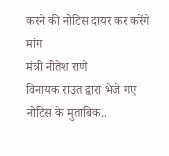करने की नोटिस दायर कर करेंगे मांग
मंत्री नीतेश राणे
विनायक राउत द्वारा भेजे गए नोटिस के मुताबिक..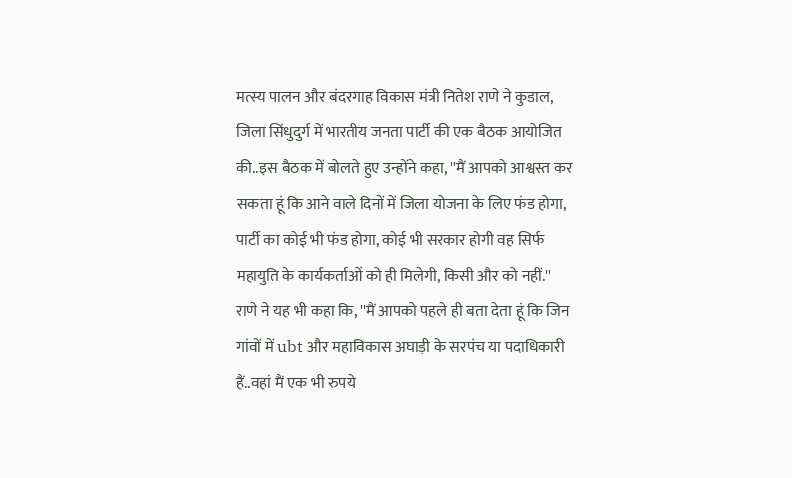मत्स्य पालन और बंदरगाह विकास मंत्री नितेश राणे ने कुडाल, जिला सिंधुदुर्ग में भारतीय जनता पार्टी की एक बैठक आयोजित की..इस बैठक में बोलते हुए उन्होंने कहा, ''मैं आपको आश्वस्त कर सकता हूं कि आने वाले दिनों में जिला योजना के लिए फंड होगा, पार्टी का कोई भी फंड होगा, कोई भी सरकार होगी वह सिर्फ महायुति के कार्यकर्ताओं को ही मिलेगी, किसी और को नहीं.'' राणे ने यह भी कहा कि, ''मैं आपको पहले ही बता देता हूं कि जिन गांवों में ubt और महाविकास अघाड़ी के सरपंच या पदाधिकारी हैं..वहां मैं एक भी रुपये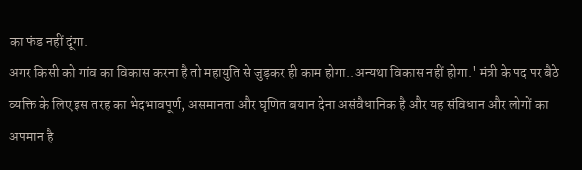का फंड नहीं दूंगा.
अगर किसी को गांव का विकास करना है तो महायुति से जुड़कर ही काम होगा..अन्यथा विकास नहीं होगा.' मंत्री के पद पर बैठे व्यक्ति के लिए इस तरह का भेदभावपूर्ण, असमानता और घृणित बयान देना असंवैधानिक है और यह संविधान और लोगों का अपमान है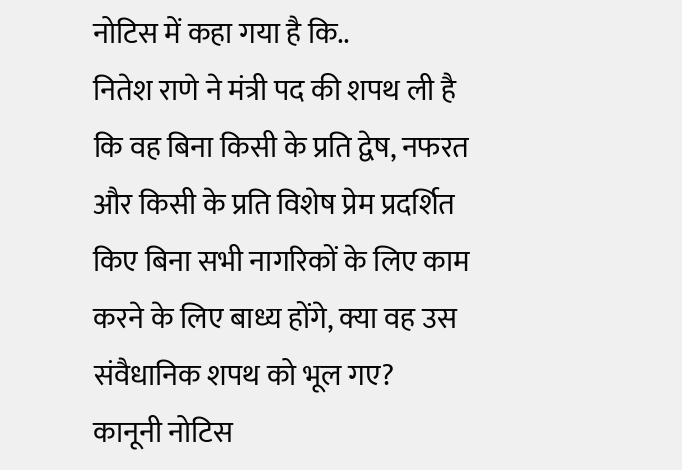नोटिस में कहा गया है कि..
नितेश राणे ने मंत्री पद की शपथ ली है कि वह बिना किसी के प्रति द्वेष, नफरत और किसी के प्रति विशेष प्रेम प्रदर्शित किए बिना सभी नागरिकों के लिए काम करने के लिए बाध्य होंगे, क्या वह उस संवैधानिक शपथ को भूल गए?
कानूनी नोटिस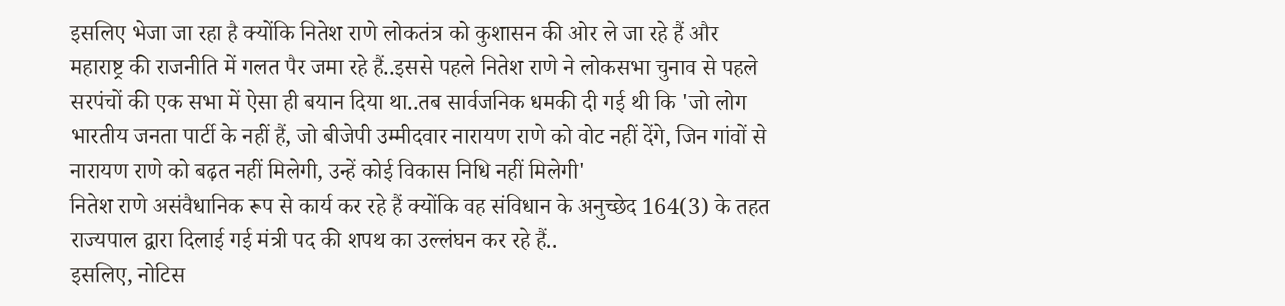इसलिए भेजा जा रहा है क्योंकि नितेश राणे लोकतंत्र को कुशासन की ओर ले जा रहे हैं और महाराष्ट्र की राजनीति में गलत पैर जमा रहे हैं..इससे पहले नितेश राणे ने लोकसभा चुनाव से पहले सरपंचों की एक सभा में ऐसा ही बयान दिया था..तब सार्वजनिक धमकी दी गई थी कि 'जो लोग भारतीय जनता पार्टी के नहीं हैं, जो बीजेपी उम्मीदवार नारायण राणे को वोट नहीं देंगे, जिन गांवों से नारायण राणे को बढ़त नहीं मिलेगी, उन्हें कोई विकास निधि नहीं मिलेगी'
नितेश राणे असंवैधानिक रूप से कार्य कर रहे हैं क्योंकि वह संविधान के अनुच्छेद 164(3) के तहत राज्यपाल द्वारा दिलाई गई मंत्री पद की शपथ का उल्लंघन कर रहे हैं..
इसलिए, नोटिस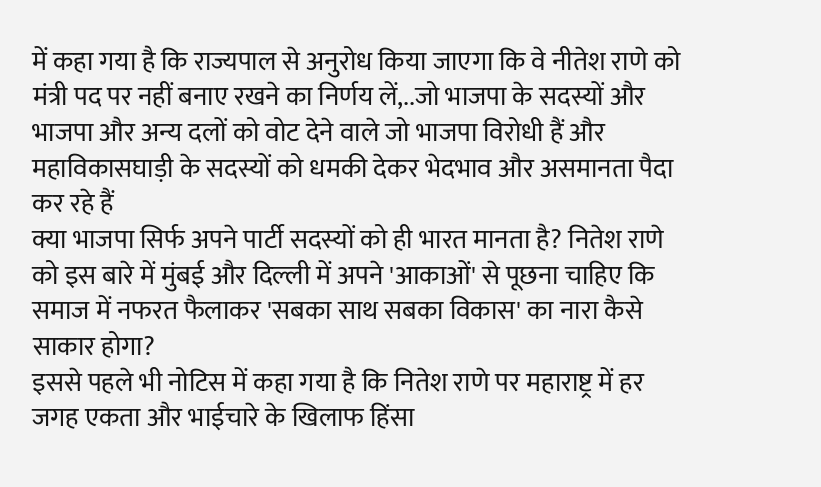में कहा गया है कि राज्यपाल से अनुरोध किया जाएगा कि वे नीतेश राणे को मंत्री पद पर नहीं बनाए रखने का निर्णय लें,..जो भाजपा के सदस्यों और भाजपा और अन्य दलों को वोट देने वाले जो भाजपा विरोधी हैं और महाविकासघाड़ी के सदस्यों को धमकी देकर भेदभाव और असमानता पैदा कर रहे हैं
क्या भाजपा सिर्फ अपने पार्टी सदस्यों को ही भारत मानता है? नितेश राणे को इस बारे में मुंबई और दिल्ली में अपने 'आकाओं' से पूछना चाहिए कि समाज में नफरत फैलाकर 'सबका साथ सबका विकास' का नारा कैसे साकार होगा?
इससे पहले भी नोटिस में कहा गया है कि नितेश राणे पर महाराष्ट्र में हर जगह एकता और भाईचारे के खिलाफ हिंसा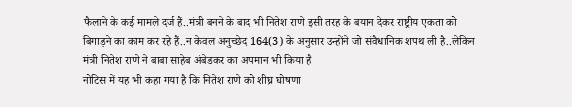फैलाने के कई मामले दर्ज हैं..मंत्री बनने के बाद भी नितेश राणे इसी तरह के बयान देकर राष्ट्रीय एकता को बिगाड़ने का काम कर रहे हैं..न केवल अनुच्छेद 164(3) के अनुसार उन्होंने जो संवैधानिक शपथ ली है..लेकिन मंत्री नितेश राणे ने बाबा साहेब अंबेडकर का अपमान भी किया है
नोटिस में यह भी कहा गया है कि नितेश राणे को शीघ्र घोषणा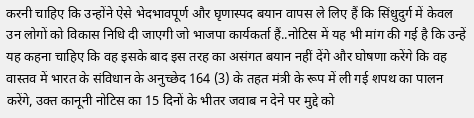करनी चाहिए कि उन्होंने ऐसे भेदभावपूर्ण और घृणास्पद बयान वापस ले लिए हैं कि सिंधुदुर्ग में केवल उन लोगों को विकास निधि दी जाएगी जो भाजपा कार्यकर्ता हैं..नोटिस में यह भी मांग की गई है कि उन्हें यह कहना चाहिए कि वह इसके बाद इस तरह का असंगत बयान नहीं देंगे और घोषणा करेंगे कि वह वास्तव में भारत के संविधान के अनुच्छेद 164 (3) के तहत मंत्री के रूप में ली गई शपथ का पालन करेंगे, उक्त कानूनी नोटिस का 15 दिनों के भीतर जवाब न देने पर मुद्दे को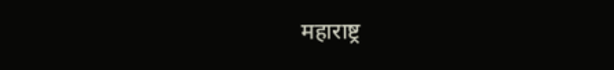महाराष्ट्र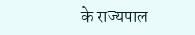के राज्यपाल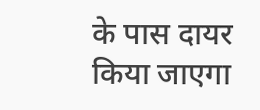के पास दायर किया जाएगा